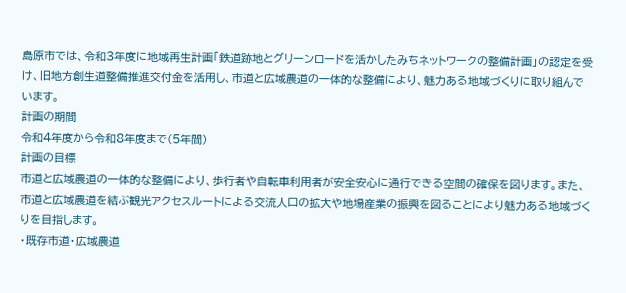島原市では、令和3年度に地域再生計画「鉄道跡地とグリーンロードを活かしたみちネットワークの整備計画」の認定を受け、旧地方創生道整備推進交付金を活用し、市道と広域農道の一体的な整備により、魅力ある地域づくりに取り組んでいます。
計画の期間
令和4年度から令和8年度まで(5年間)
計画の目標
市道と広域農道の一体的な整備により、歩行者や自転車利用者が安全安心に通行できる空間の確保を図ります。また、市道と広域農道を結ぶ観光アクセスルートによる交流人口の拡大や地場産業の振興を図ることにより魅力ある地域づくりを目指します。
・既存市道・広域農道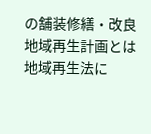の舗装修繕・改良
地域再生計画とは
地域再生法に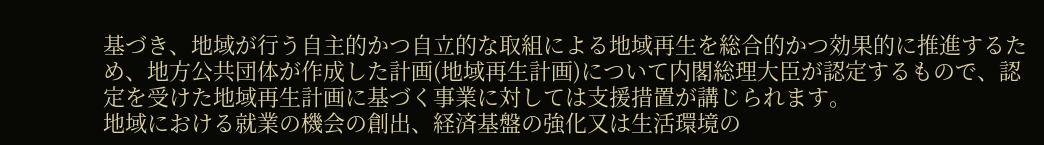基づき、地域が行う自主的かつ自立的な取組による地域再生を総合的かつ効果的に推進するため、地方公共団体が作成した計画(地域再生計画)について内閣総理大臣が認定するもので、認定を受けた地域再生計画に基づく事業に対しては支援措置が講じられます。
地域における就業の機会の創出、経済基盤の強化又は生活環境の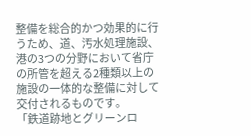整備を総合的かつ効果的に行うため、道、汚水処理施設、港の3つの分野において省庁の所管を超える2種類以上の施設の一体的な整備に対して交付されるものです。
「鉄道跡地とグリーンロ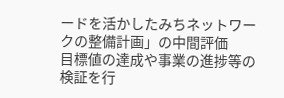ードを活かしたみちネットワークの整備計画」の中間評価
目標値の達成や事業の進捗等の検証を行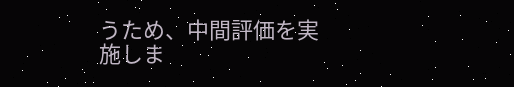うため、中間評価を実施しま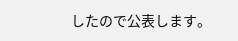したので公表します。